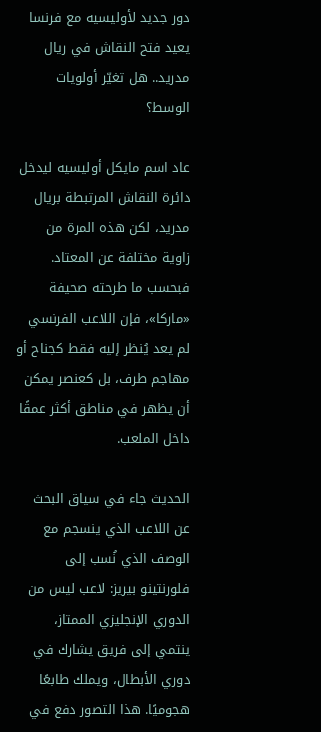دور جديد لأوليسيه مع فرنسا يعيد فتح النقاش في ريال مدريد.. هل تغيّر أولويات الوسط؟

عاد اسم مايكل أوليسيه ليدخل دائرة النقاش المرتبطة بريال مدريد، لكن هذه المرة من زاوية مختلفة عن المعتاد. فبحسب ما طرحته صحيفة «ماركا»، فإن اللاعب الفرنسي لم يعد يُنظر إليه فقط كجناح أو مهاجم طرف، بل كعنصر يمكن أن يظهر في مناطق أكثر عمقًا داخل الملعب.

الحديث جاء في سياق البحث عن اللاعب الذي ينسجم مع الوصف الذي نُسب إلى فلورنتينو بيريز: لاعب ليس من الدوري الإنجليزي الممتاز، ينتمي إلى فريق يشارك في دوري الأبطال، ويملك طابعًا هجوميًا. هذا التصور دفع في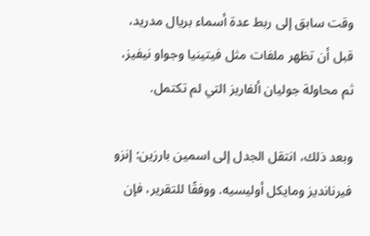وقت سابق إلى ربط عدة أسماء بريال مدريد، قبل أن تظهر ملفات مثل فيتينيا وجواو نيفيز، ثم محاولة جوليان ألفاريز التي لم تكتمل.

وبعد ذلك، انتقل الجدل إلى اسمين بارزين: إنزو فيرنانديز ومايكل أوليسيه. ووفقًا للتقرير، فإن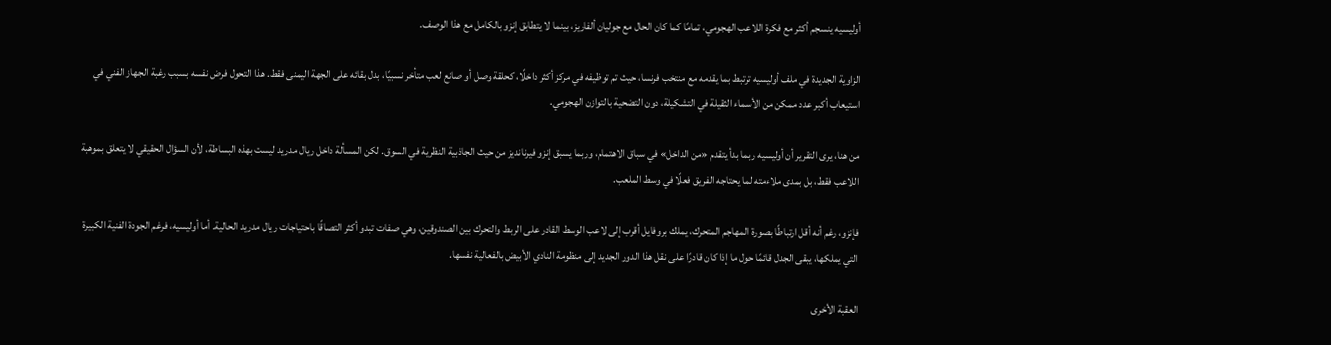أوليسيه ينسجم أكثر مع فكرة اللاعب الهجومي، تمامًا كما كان الحال مع جوليان ألفاريز، بينما لا يتطابق إنزو بالكامل مع هذا الوصف.

الزاوية الجديدة في ملف أوليسيه ترتبط بما يقدمه مع منتخب فرنسا، حيث تم توظيفه في مركز أكثر داخلًا، كحلقة وصل أو صانع لعب متأخر نسبيًا، بدل بقائه على الجهة اليمنى فقط. هذا التحول فرض نفسه بسبب رغبة الجهاز الفني في استيعاب أكبر عدد ممكن من الأسماء الثقيلة في التشكيلة، دون التضحية بالتوازن الهجومي.

من هنا، يرى التقرير أن أوليسيه ربما بدأ يتقدم «من الداخل» في سباق الاهتمام، وربما يسبق إنزو فيرنانديز من حيث الجاذبية النظرية في السوق. لكن المسألة داخل ريال مدريد ليست بهذه البساطة، لأن السؤال الحقيقي لا يتعلق بموهبة اللاعب فقط، بل بمدى ملاءمته لما يحتاجه الفريق فعلًا في وسط الملعب.

فإنزو، رغم أنه أقل ارتباطًا بصورة المهاجم المتحرك، يملك بروفايل أقرب إلى لاعب الوسط القادر على الربط والتحرك بين الصندوقين، وهي صفات تبدو أكثر التصاقًا باحتياجات ريال مدريد الحالية. أما أوليسيه، فرغم الجودة الفنية الكبيرة التي يملكها، يبقى الجدل قائمًا حول ما إذا كان قادرًا على نقل هذا الدور الجديد إلى منظومة النادي الأبيض بالفعالية نفسها.

العقبة الأخرى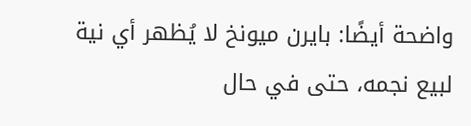واضحة أيضًا: بايرن ميونخ لا يُظهر أي نية لبيع نجمه، حتى في حال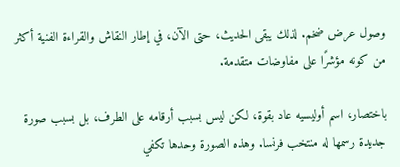وصول عرض ضخم. لذلك يبقى الحديث، حتى الآن، في إطار النقاش والقراءة الفنية أكثر من كونه مؤشرًا على مفاوضات متقدمة.

باختصار، اسم أوليسيه عاد بقوة، لكن ليس بسبب أرقامه على الطرف، بل بسبب صورة جديدة رسمها له منتخب فرنسا. وهذه الصورة وحدها تكفي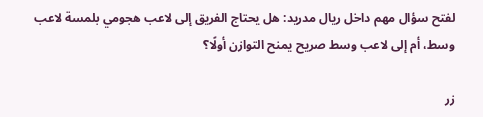لفتح سؤال مهم داخل ريال مدريد: هل يحتاج الفريق إلى لاعب هجومي بلمسة لاعب وسط، أم إلى لاعب وسط صريح يمنح التوازن أولًا؟

زر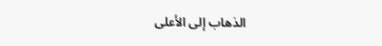الذهاب إلى الأعلى